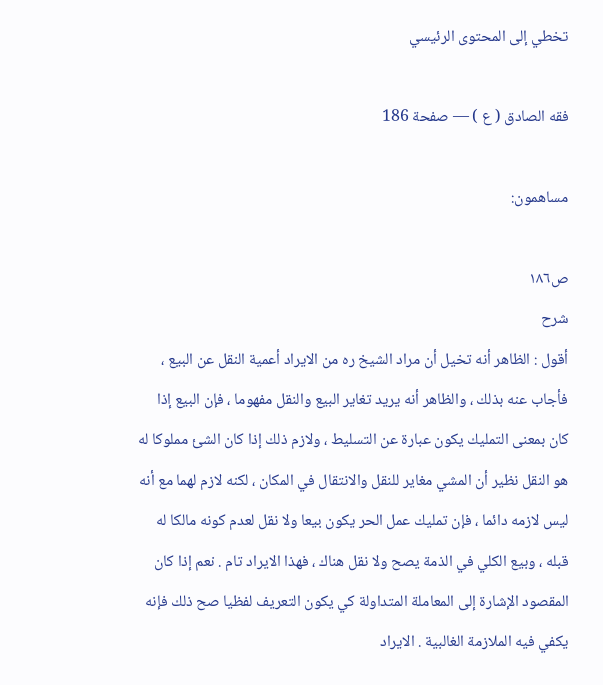تخطي إلى المحتوى الرئيسي

فقه الصادق ( ع ) — صفحة 186

مساهمون:

ص١٨٦
شرح
أقول : الظاهر أنه تخيل أن مراد الشيخ ره من الايراد أعمية النقل عن البيع ، فأجاب عنه بذلك ، والظاهر أنه يريد تغاير البيع والنقل مفهوما ، فإن البيع إذا كان بمعنى التمليك يكون عبارة عن التسليط ، ولازم ذلك إذا كان الشئ مملوكا له هو النقل نظير أن المشي مغاير للنقل والانتقال في المكان ، لكنه لازم لهما مع أنه ليس لازمه دائما ، فإن تمليك عمل الحر يكون بيعا ولا نقل لعدم كونه مالكا له قبله ، وبيع الكلي في الذمة يصح ولا نقل هناك ، فهذا الايراد تام . نعم إذا كان المقصود الإشارة إلى المعاملة المتداولة كي يكون التعريف لفظيا صح ذلك فإنه يكفي فيه الملازمة الغالبية . الايراد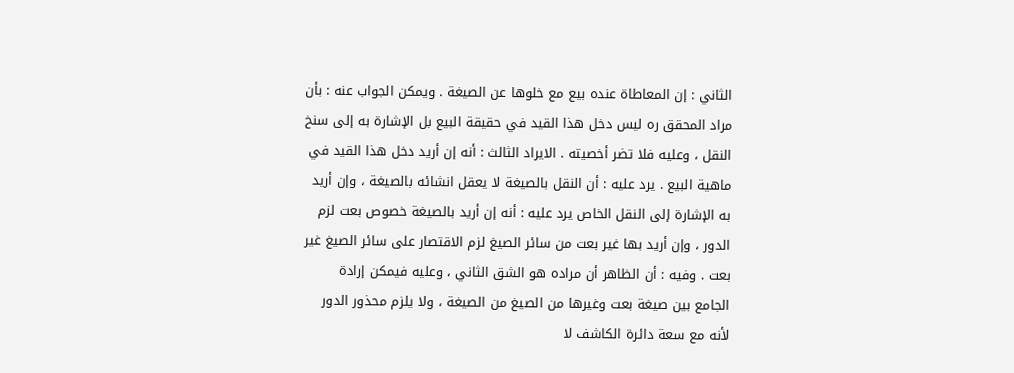الثاني : إن المعاطاة عنده بيع مع خلوها عن الصيغة . ويمكن الجواب عنه : بأن مراد المحقق ره ليس دخل هذا القيد في حقيقة البيع بل الإشارة به إلى سنخ النقل ، وعليه فلا تضر أخصيته . الايراد الثالث : أنه إن أريد دخل هذا القيد في ماهية البيع . يرد عليه : أن النقل بالصيغة لا يعقل انشائه بالصيغة ، وإن أريد به الإشارة إلى النقل الخاص يرد عليه : أنه إن أريد بالصيغة خصوص بعت لزم الدور ، وإن أريد بها غير بعت من سائر الصيغ لزم الاقتصار على سائر الصيغ غير بعت . وفيه : أن الظاهر أن مراده هو الشق الثاني ، وعليه فيمكن إرادة الجامع بين صيغة بعت وغيرها من الصيغ من الصيغة ، ولا يلزم محذور الدور لأنه مع سعة دائرة الكاشف لا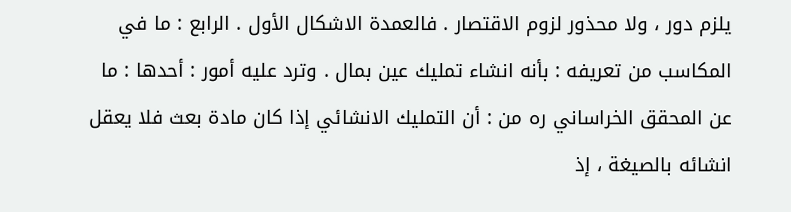يلزم دور ، ولا محذور لزوم الاقتصار . فالعمدة الاشكال الأول . الرابع : ما في المكاسب من تعريفه : بأنه انشاء تمليك عين بمال . وترد عليه أمور : أحدها : ما عن المحقق الخراساني ره من : أن التمليك الانشائي إذا كان مادة بعث فلا يعقل انشائه بالصيغة ، إذ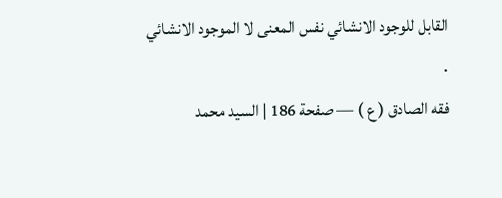القابل للوجود الانشائي نفس المعنى لا الموجود الانشائي .
فقه الصادق ( ع ) — صفحة 186 | السيد محمد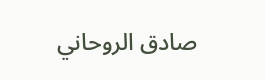صادق الروحاني